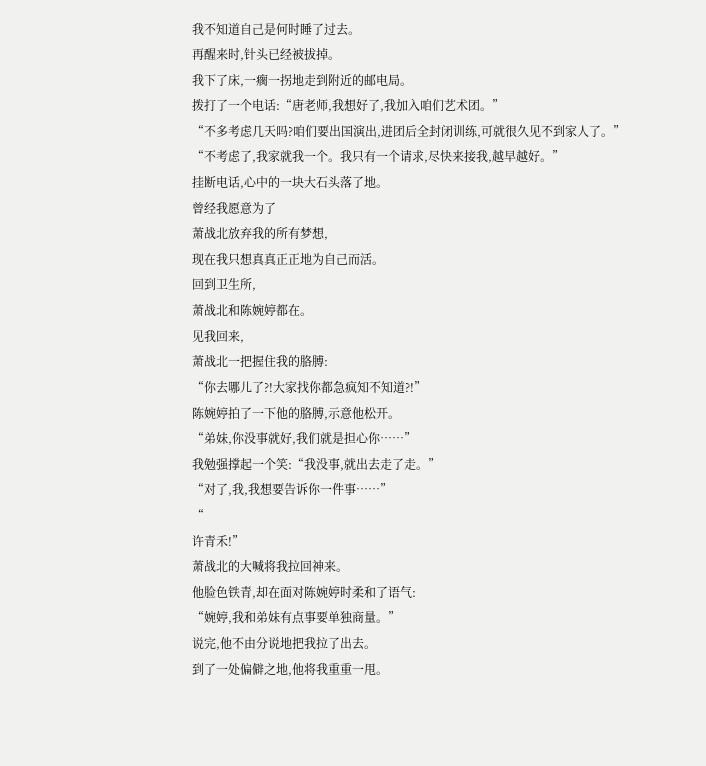我不知道自己是何时睡了过去。
再醒来时,针头已经被拔掉。
我下了床,一瘸一拐地走到附近的邮电局。
拨打了一个电话:“唐老师,我想好了,我加入咱们艺术团。”
“不多考虑几天吗?咱们要出国演出,进团后全封闭训练,可就很久见不到家人了。”
“不考虑了,我家就我一个。我只有一个请求,尽快来接我,越早越好。”
挂断电话,心中的一块大石头落了地。
曾经我愿意为了
萧战北放弃我的所有梦想,
现在我只想真真正正地为自己而活。
回到卫生所,
萧战北和陈婉婷都在。
见我回来,
萧战北一把握住我的胳膊:
“你去哪儿了?!大家找你都急疯知不知道?!”
陈婉婷拍了一下他的胳膊,示意他松开。
“弟妹,你没事就好,我们就是担心你……”
我勉强撑起一个笑:“我没事,就出去走了走。”
“对了,我,我想要告诉你一件事……”
“
许青禾!”
萧战北的大喊将我拉回神来。
他脸色铁青,却在面对陈婉婷时柔和了语气:
“婉婷,我和弟妹有点事要单独商量。”
说完,他不由分说地把我拉了出去。
到了一处偏僻之地,他将我重重一甩。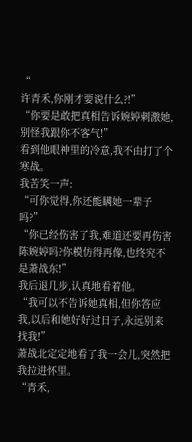“
许青禾,你刚才要说什么?!”
“你要是敢把真相告诉婉婷刺激她,别怪我跟你不客气!”
看到他眼神里的冷意,我不由打了个寒战。
我苦笑一声:
“可你觉得,你还能瞒她一辈子吗?”
“你已经伤害了我,难道还要再伤害陈婉婷吗?你模仿得再像,也终究不是萧战东!”
我后退几步,认真地看着他。
“我可以不告诉她真相,但你答应我,以后和她好好过日子,永远别来找我!”
萧战北定定地看了我一会儿,突然把我拉进怀里。
“青禾,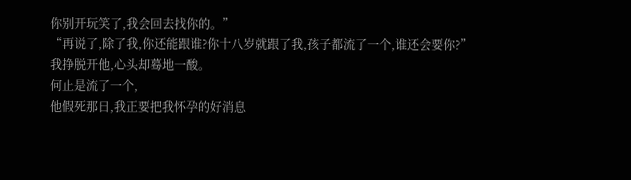你别开玩笑了,我会回去找你的。”
“再说了,除了我,你还能跟谁?你十八岁就跟了我,孩子都流了一个,谁还会要你?”
我挣脱开他,心头却蓦地一酸。
何止是流了一个,
他假死那日,我正要把我怀孕的好消息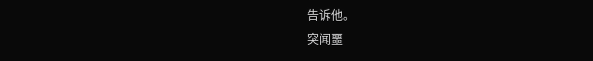告诉他。
突闻噩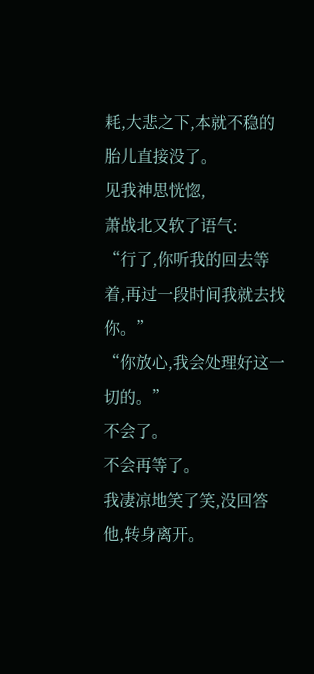耗,大悲之下,本就不稳的胎儿直接没了。
见我神思恍惚,
萧战北又软了语气:
“行了,你听我的回去等着,再过一段时间我就去找你。”
“你放心,我会处理好这一切的。”
不会了。
不会再等了。
我凄凉地笑了笑,没回答他,转身离开。